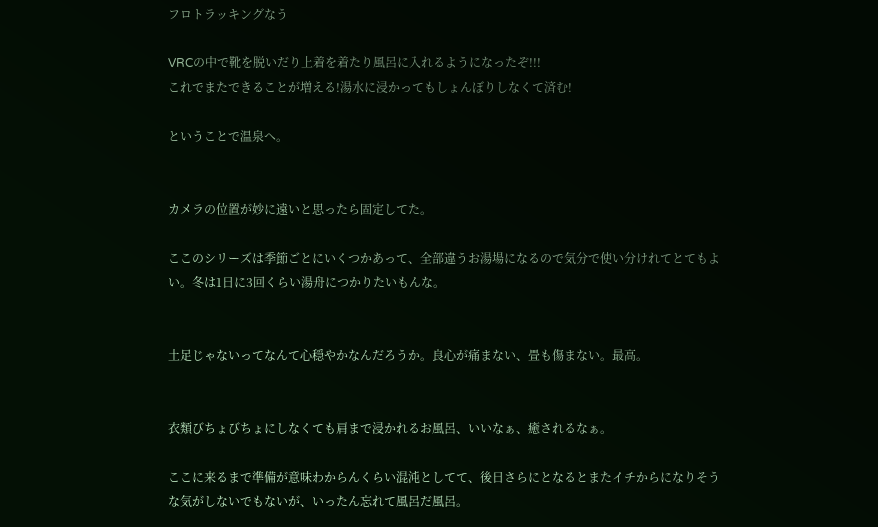フロトラッキングなう

VRCの中で靴を脱いだり上着を着たり風呂に入れるようになったぞ!!!
これでまたできることが増える!湯水に浸かってもしょんぼりしなくて済む!

ということで温泉へ。


カメラの位置が妙に遠いと思ったら固定してた。

ここのシリーズは季節ごとにいくつかあって、全部違うお湯場になるので気分で使い分けれてとてもよい。冬は1日に3回くらい湯舟につかりたいもんな。


土足じゃないってなんて心穏やかなんだろうか。良心が痛まない、畳も傷まない。最高。


衣類びちょびちょにしなくても肩まで浸かれるお風呂、いいなぁ、癒されるなぁ。

ここに来るまで準備が意味わからんくらい混沌としてて、後日さらにとなるとまたイチからになりそうな気がしないでもないが、いったん忘れて風呂だ風呂。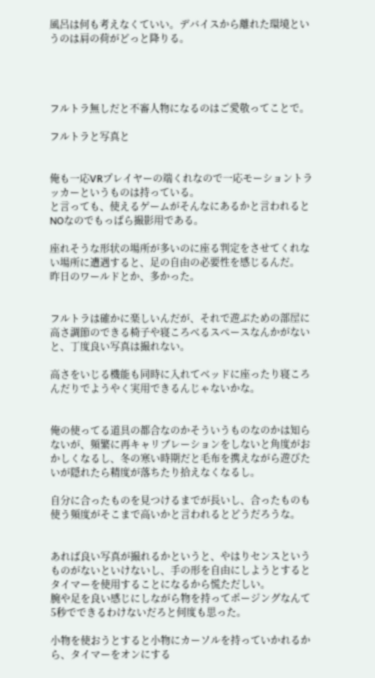風呂は何も考えなくていい。デバイスから離れた環境というのは肩の荷がどっと降りる。




フルトラ無しだと不審人物になるのはご愛敬ってことで。

フルトラと写真と


俺も一応VRプレイヤーの端くれなので一応モーショントラッカーというものは持っている。
と言っても、使えるゲームがそんなにあるかと言われるとNOなのでもっぱら撮影用である。

座れそうな形状の場所が多いのに座る判定をさせてくれない場所に遭遇すると、足の自由の必要性を感じるんだ。
昨日のワールドとか、多かった。


フルトラは確かに楽しいんだが、それで遊ぶための部屋に高さ調節のできる椅子や寝ころべるスペースなんかがないと、丁度良い写真は撮れない。

高さをいじる機能も同時に入れてベッドに座ったり寝ころんだりでようやく実用できるんじゃないかな。


俺の使ってる道具の都合なのかそういうものなのかは知らないが、頻繁に再キャリブレーションをしないと角度がおかしくなるし、冬の寒い時期だと毛布を携えながら遊びたいが隠れたら精度が落ちたり拾えなくなるし。

自分に合ったものを見つけるまでが長いし、合ったものも使う頻度がそこまで高いかと言われるとどうだろうな。


あれば良い写真が撮れるかというと、やはりセンスというものがないといけないし、手の形を自由にしようとするとタイマーを使用することになるから慌ただしい。
腕や足を良い感じにしながら物を持ってポージングなんて5秒でできるわけないだろと何度も思った。

小物を使おうとすると小物にカーソルを持っていかれるから、タイマーをオンにする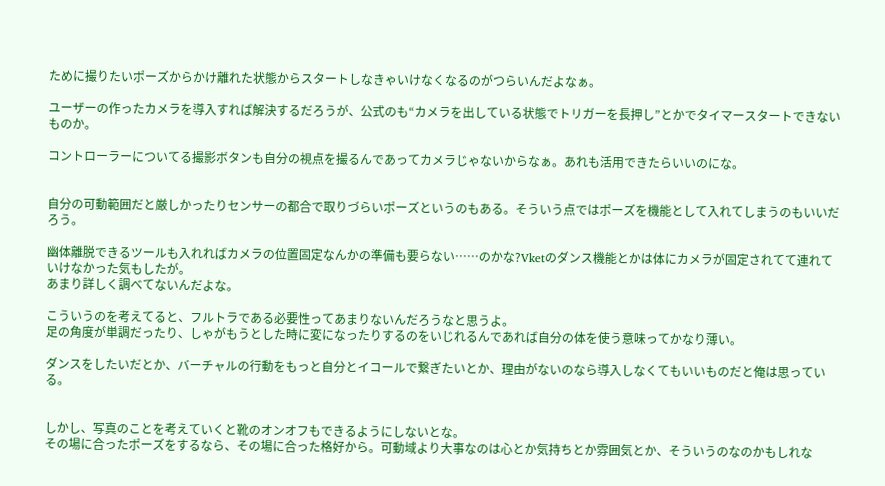ために撮りたいポーズからかけ離れた状態からスタートしなきゃいけなくなるのがつらいんだよなぁ。

ユーザーの作ったカメラを導入すれば解決するだろうが、公式のも“カメラを出している状態でトリガーを長押し”とかでタイマースタートできないものか。

コントローラーについてる撮影ボタンも自分の視点を撮るんであってカメラじゃないからなぁ。あれも活用できたらいいのにな。


自分の可動範囲だと厳しかったりセンサーの都合で取りづらいポーズというのもある。そういう点ではポーズを機能として入れてしまうのもいいだろう。

幽体離脱できるツールも入れればカメラの位置固定なんかの準備も要らない……のかな?Vketのダンス機能とかは体にカメラが固定されてて連れていけなかった気もしたが。
あまり詳しく調べてないんだよな。

こういうのを考えてると、フルトラである必要性ってあまりないんだろうなと思うよ。
足の角度が単調だったり、しゃがもうとした時に変になったりするのをいじれるんであれば自分の体を使う意味ってかなり薄い。

ダンスをしたいだとか、バーチャルの行動をもっと自分とイコールで繋ぎたいとか、理由がないのなら導入しなくてもいいものだと俺は思っている。


しかし、写真のことを考えていくと靴のオンオフもできるようにしないとな。
その場に合ったポーズをするなら、その場に合った格好から。可動域より大事なのは心とか気持ちとか雰囲気とか、そういうのなのかもしれな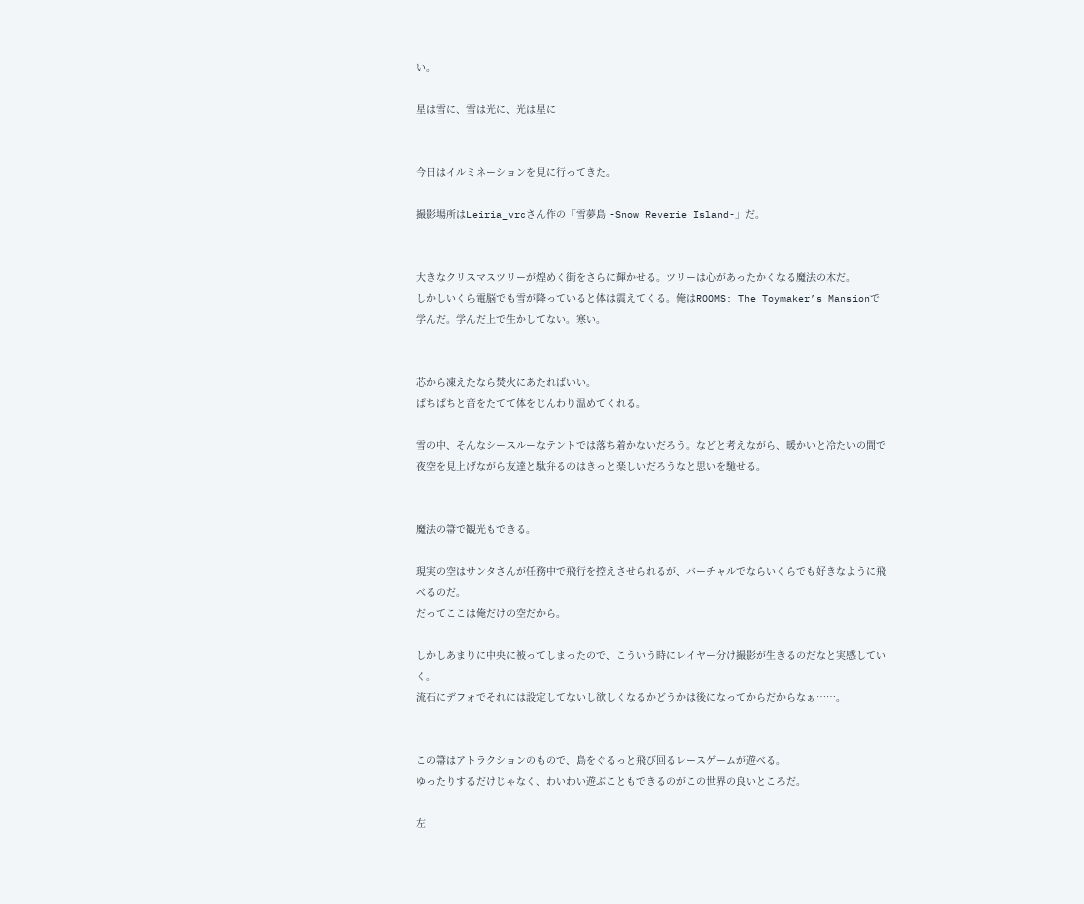い。

星は雪に、雪は光に、光は星に


今日はイルミネーションを見に行ってきた。

撮影場所はLeiria_vrcさん作の「雪夢島 -Snow Reverie Island-」だ。


大きなクリスマスツリーが煌めく街をさらに輝かせる。ツリーは心があったかくなる魔法の木だ。
しかしいくら電脳でも雪が降っていると体は震えてくる。俺はROOMS: The Toymaker’s Mansionで学んだ。学んだ上で生かしてない。寒い。


芯から凍えたなら焚火にあたればいい。
ぱちぱちと音をたてて体をじんわり温めてくれる。

雪の中、そんなシースルーなテントでは落ち着かないだろう。などと考えながら、暖かいと冷たいの間で夜空を見上げながら友達と駄弁るのはきっと楽しいだろうなと思いを馳せる。


魔法の箒で観光もできる。

現実の空はサンタさんが任務中で飛行を控えさせられるが、バーチャルでならいくらでも好きなように飛べるのだ。
だってここは俺だけの空だから。

しかしあまりに中央に被ってしまったので、こういう時にレイヤー分け撮影が生きるのだなと実感していく。
流石にデフォでそれには設定してないし欲しくなるかどうかは後になってからだからなぁ……。


この箒はアトラクションのもので、島をぐるっと飛び回るレースゲームが遊べる。
ゆったりするだけじゃなく、わいわい遊ぶこともできるのがこの世界の良いところだ。

左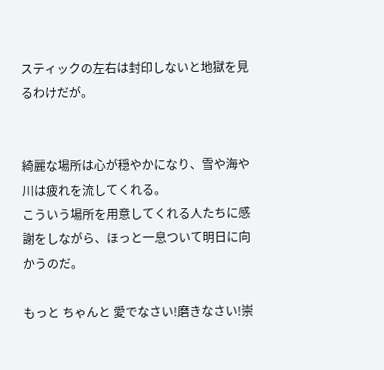スティックの左右は封印しないと地獄を見るわけだが。


綺麗な場所は心が穏やかになり、雪や海や川は疲れを流してくれる。
こういう場所を用意してくれる人たちに感謝をしながら、ほっと一息ついて明日に向かうのだ。

もっと ちゃんと 愛でなさい!磨きなさい!崇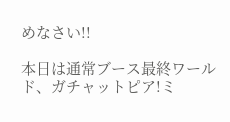めなさい!!

本日は通常ブース最終ワールド、ガチャットピア!ミ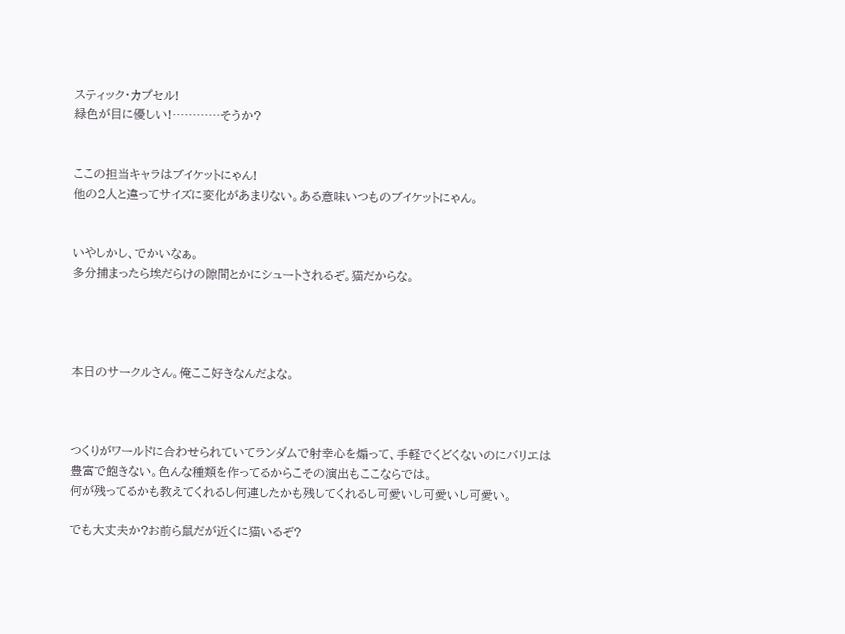スティック・カプセル!
緑色が目に優しい!…………そうか?


ここの担当キャラはブイケットにゃん!
他の2人と違ってサイズに変化があまりない。ある意味いつものブイケットにゃん。


いやしかし、でかいなぁ。
多分捕まったら埃だらけの隙間とかにシュートされるぞ。猫だからな。




本日のサークルさん。俺ここ好きなんだよな。



つくりがワールドに合わせられていてランダムで射幸心を煽って、手軽でくどくないのにバリエは豊富で飽きない。色んな種類を作ってるからこその演出もここならでは。
何が残ってるかも教えてくれるし何連したかも残してくれるし可愛いし可愛いし可愛い。

でも大丈夫か?お前ら鼠だが近くに猫いるぞ?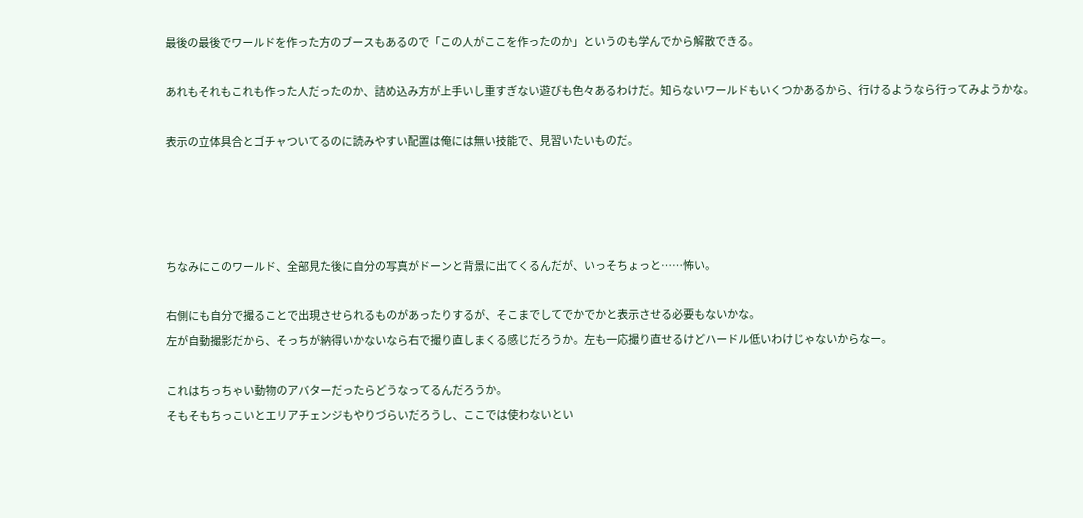最後の最後でワールドを作った方のブースもあるので「この人がここを作ったのか」というのも学んでから解散できる。

あれもそれもこれも作った人だったのか、詰め込み方が上手いし重すぎない遊びも色々あるわけだ。知らないワールドもいくつかあるから、行けるようなら行ってみようかな。

表示の立体具合とゴチャついてるのに読みやすい配置は俺には無い技能で、見習いたいものだ。




ちなみにこのワールド、全部見た後に自分の写真がドーンと背景に出てくるんだが、いっそちょっと……怖い。

右側にも自分で撮ることで出現させられるものがあったりするが、そこまでしてでかでかと表示させる必要もないかな。
左が自動撮影だから、そっちが納得いかないなら右で撮り直しまくる感じだろうか。左も一応撮り直せるけどハードル低いわけじゃないからなー。

これはちっちゃい動物のアバターだったらどうなってるんだろうか。
そもそもちっこいとエリアチェンジもやりづらいだろうし、ここでは使わないとい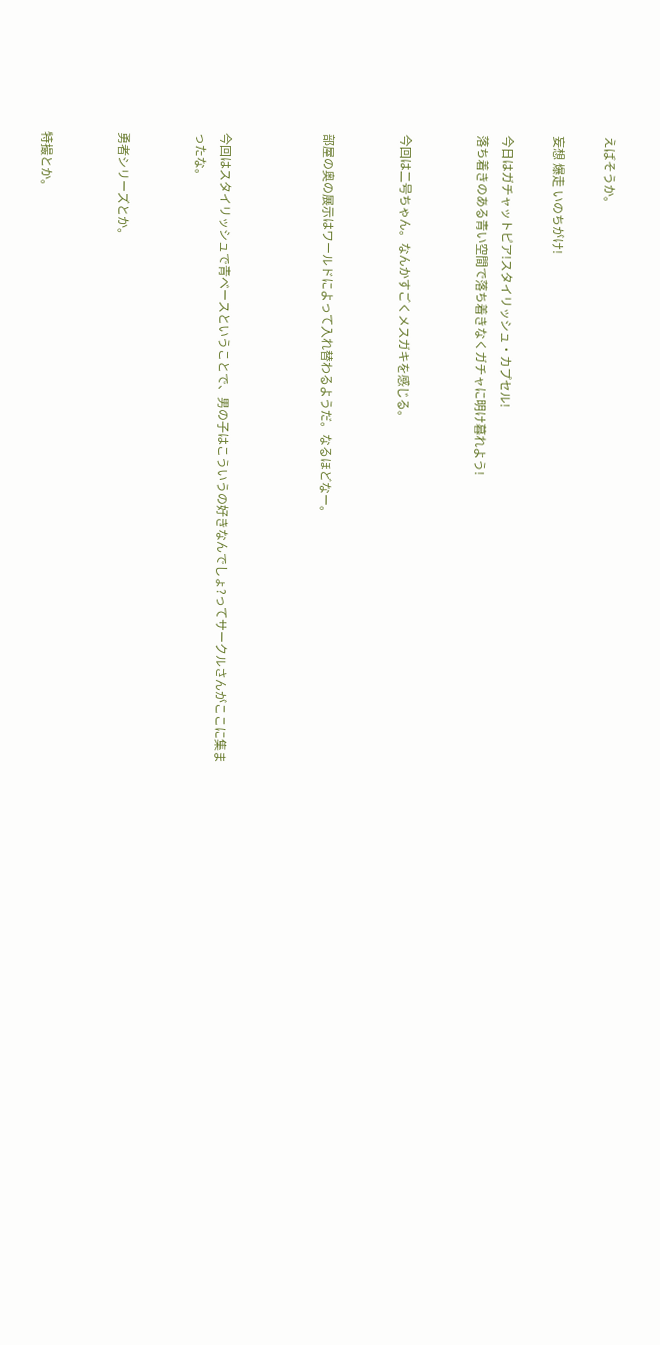えばそうか。

妄想 爆走 いのちがけ!

今日はガチャットピア!スタイリッシュ・カプセル!
落ち着きのある青い空間で落ち着きなくガチャに明け暮れよう!


今回は二号ちゃん。なんかすごくメスガキを感じる。


部屋の奥の展示はワールドによって入れ替わるようだ。なるほどなー。



今回はスタイリッシュで青ベースということで、男の子はこういうの好きなんでしょ?ってサークルさんがここに集まったな。


勇者シリーズとか。


特撮とか。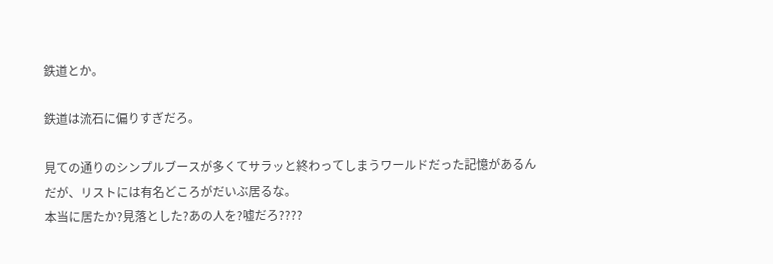鉄道とか。

鉄道は流石に偏りすぎだろ。

見ての通りのシンプルブースが多くてサラッと終わってしまうワールドだった記憶があるんだが、リストには有名どころがだいぶ居るな。
本当に居たか?見落とした?あの人を?嘘だろ????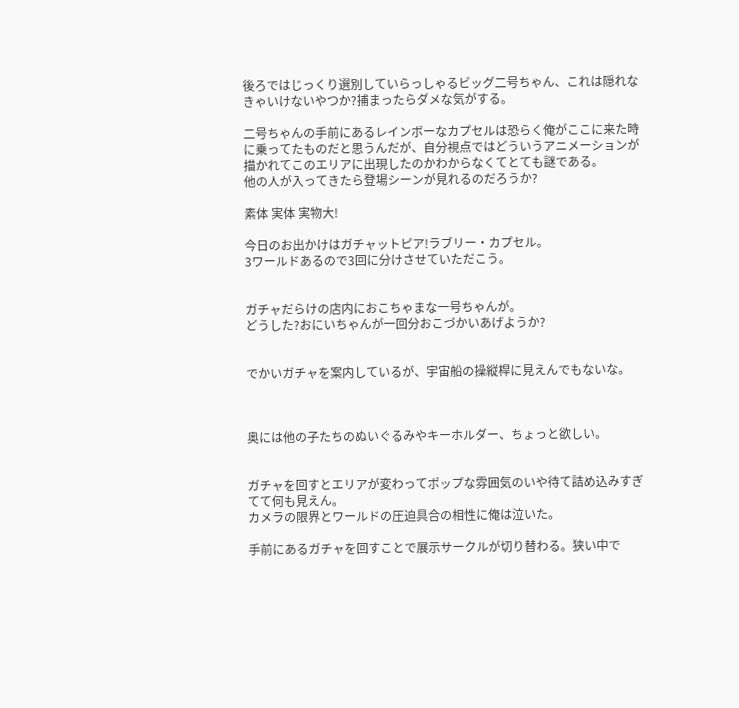後ろではじっくり選別していらっしゃるビッグ二号ちゃん、これは隠れなきゃいけないやつか?捕まったらダメな気がする。

二号ちゃんの手前にあるレインボーなカプセルは恐らく俺がここに来た時に乗ってたものだと思うんだが、自分視点ではどういうアニメーションが描かれてこのエリアに出現したのかわからなくてとても謎である。
他の人が入ってきたら登場シーンが見れるのだろうか?

素体 実体 実物大!

今日のお出かけはガチャットピア!ラブリー・カプセル。
3ワールドあるので3回に分けさせていただこう。


ガチャだらけの店内におこちゃまな一号ちゃんが。
どうした?おにいちゃんが一回分おこづかいあげようか?


でかいガチャを案内しているが、宇宙船の操縦桿に見えんでもないな。



奥には他の子たちのぬいぐるみやキーホルダー、ちょっと欲しい。


ガチャを回すとエリアが変わってポップな雰囲気のいや待て詰め込みすぎてて何も見えん。
カメラの限界とワールドの圧迫具合の相性に俺は泣いた。

手前にあるガチャを回すことで展示サークルが切り替わる。狭い中で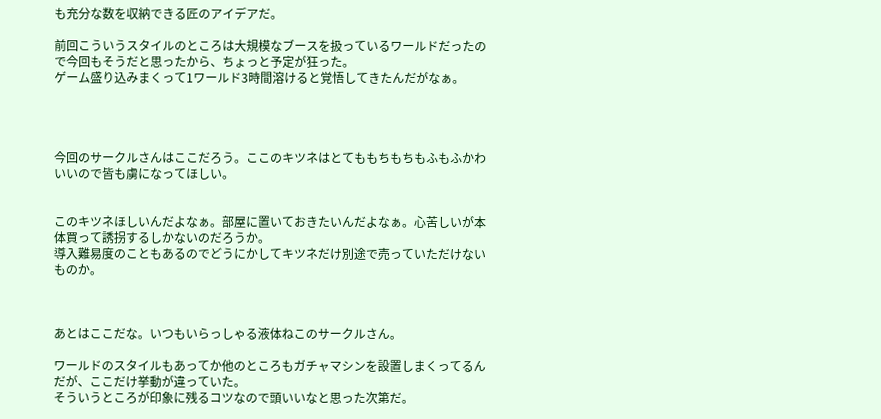も充分な数を収納できる匠のアイデアだ。

前回こういうスタイルのところは大規模なブースを扱っているワールドだったので今回もそうだと思ったから、ちょっと予定が狂った。
ゲーム盛り込みまくって1ワールド3時間溶けると覚悟してきたんだがなぁ。




今回のサークルさんはここだろう。ここのキツネはとてももちもちもふもふかわいいので皆も虜になってほしい。


このキツネほしいんだよなぁ。部屋に置いておきたいんだよなぁ。心苦しいが本体買って誘拐するしかないのだろうか。
導入難易度のこともあるのでどうにかしてキツネだけ別途で売っていただけないものか。



あとはここだな。いつもいらっしゃる液体ねこのサークルさん。

ワールドのスタイルもあってか他のところもガチャマシンを設置しまくってるんだが、ここだけ挙動が違っていた。
そういうところが印象に残るコツなので頭いいなと思った次第だ。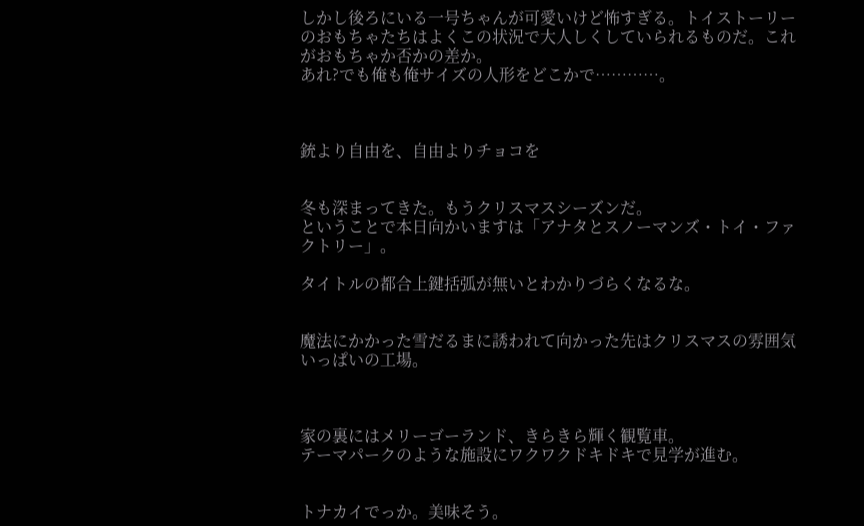しかし後ろにいる一号ちゃんが可愛いけど怖すぎる。トイストーリーのおもちゃたちはよくこの状況で大人しくしていられるものだ。これがおもちゃか否かの差か。
あれ?でも俺も俺サイズの人形をどこかで…………。



銃より自由を、自由よりチョコを


冬も深まってきた。もうクリスマスシーズンだ。
ということで本日向かいますは「アナタとスノーマンズ・トイ・ファクトリー」。

タイトルの都合上鍵括弧が無いとわかりづらくなるな。


魔法にかかった雪だるまに誘われて向かった先はクリスマスの雰囲気いっぱいの工場。



家の裏にはメリーゴーランド、きらきら輝く観覧車。
テーマパークのような施設にワクワクドキドキで見学が進む。


トナカイでっか。美味そう。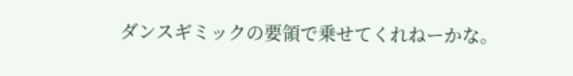ダンスギミックの要領で乗せてくれねーかな。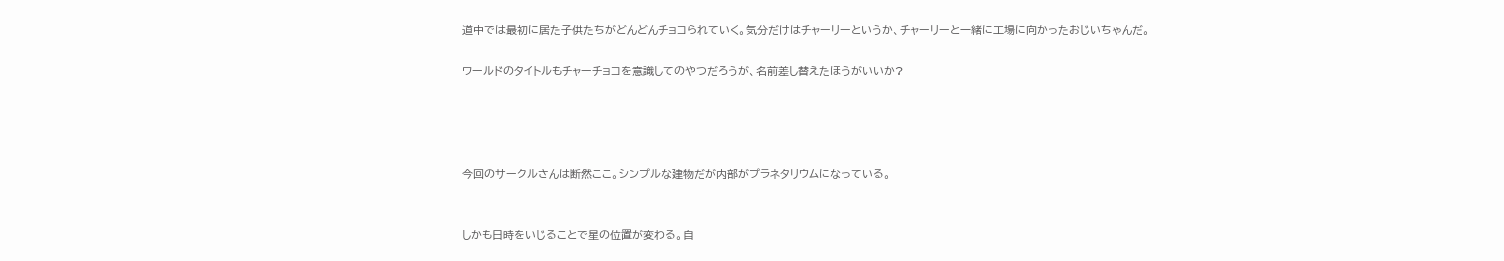道中では最初に居た子供たちがどんどんチョコられていく。気分だけはチャーリーというか、チャーリーと一緒に工場に向かったおじいちゃんだ。

ワールドのタイトルもチャーチョコを意識してのやつだろうが、名前差し替えたほうがいいか?




今回のサークルさんは断然ここ。シンプルな建物だが内部がプラネタリウムになっている。


しかも日時をいじることで星の位置が変わる。自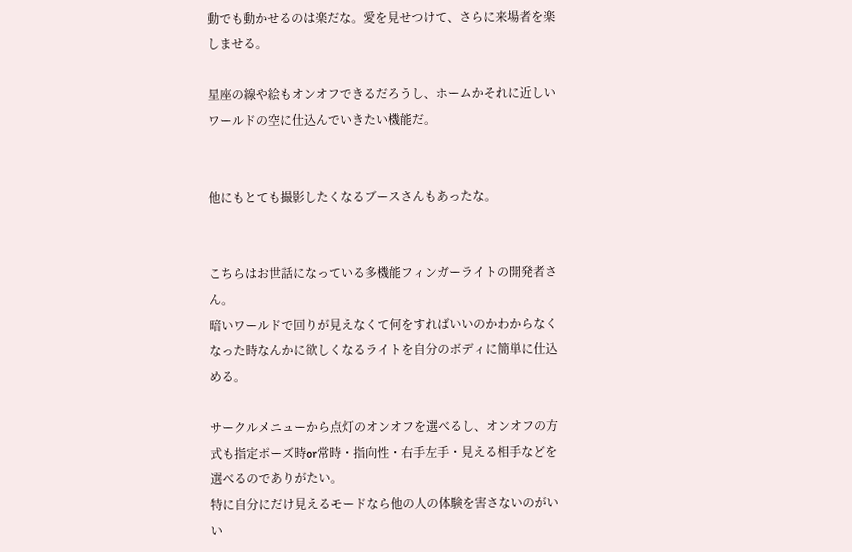動でも動かせるのは楽だな。愛を見せつけて、さらに来場者を楽しませる。

星座の線や絵もオンオフできるだろうし、ホームかそれに近しいワールドの空に仕込んでいきたい機能だ。


他にもとても撮影したくなるブースさんもあったな。


こちらはお世話になっている多機能フィンガーライトの開発者さん。
暗いワールドで回りが見えなくて何をすればいいのかわからなくなった時なんかに欲しくなるライトを自分のボディに簡単に仕込める。

サークルメニューから点灯のオンオフを選べるし、オンオフの方式も指定ポーズ時or常時・指向性・右手左手・見える相手などを選べるのでありがたい。
特に自分にだけ見えるモードなら他の人の体験を害さないのがいい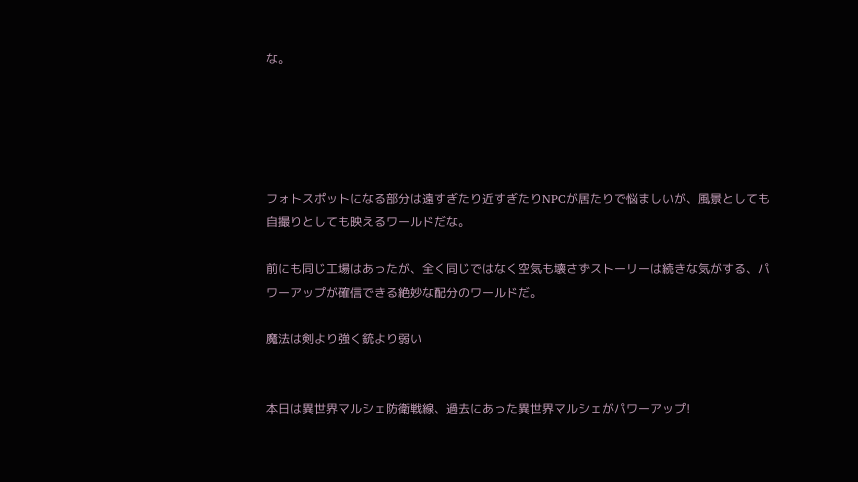な。





フォトスポットになる部分は遠すぎたり近すぎたりNPCが居たりで悩ましいが、風景としても自撮りとしても映えるワールドだな。

前にも同じ工場はあったが、全く同じではなく空気も壊さずストーリーは続きな気がする、パワーアップが確信できる絶妙な配分のワールドだ。

魔法は剣より強く銃より弱い


本日は異世界マルシェ防衛戦線、過去にあった異世界マルシェがパワーアップ!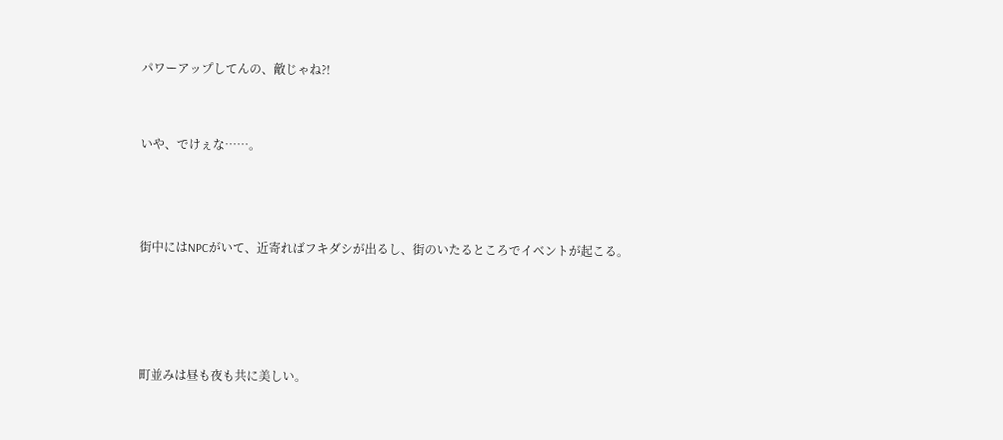パワーアップしてんの、敵じゃね?!


いや、でけぇな……。



街中にはNPCがいて、近寄ればフキダシが出るし、街のいたるところでイベントが起こる。




町並みは昼も夜も共に美しい。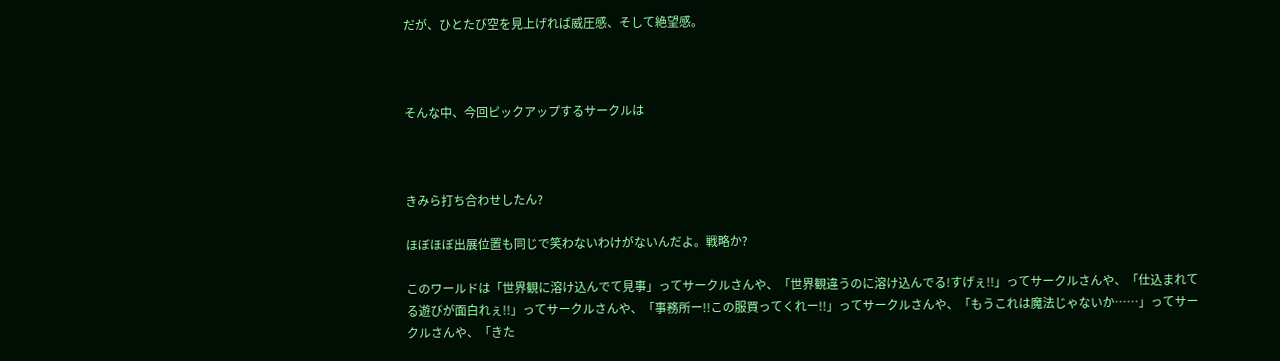だが、ひとたび空を見上げれば威圧感、そして絶望感。



そんな中、今回ピックアップするサークルは



きみら打ち合わせしたん?

ほぼほぼ出展位置も同じで笑わないわけがないんだよ。戦略か?

このワールドは「世界観に溶け込んでて見事」ってサークルさんや、「世界観違うのに溶け込んでる!すげぇ!!」ってサークルさんや、「仕込まれてる遊びが面白れぇ!!」ってサークルさんや、「事務所ー!!この服買ってくれー!!」ってサークルさんや、「もうこれは魔法じゃないか……」ってサークルさんや、「きた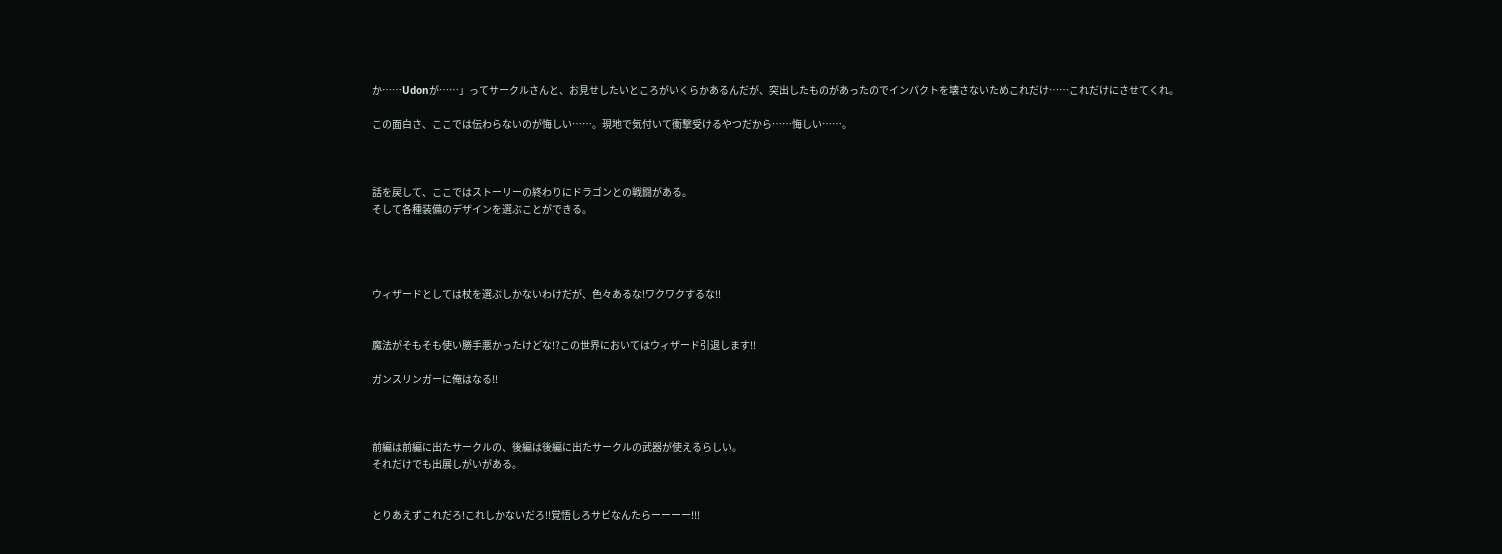か……Udonが……」ってサークルさんと、お見せしたいところがいくらかあるんだが、突出したものがあったのでインパクトを壊さないためこれだけ……これだけにさせてくれ。

この面白さ、ここでは伝わらないのが悔しい……。現地で気付いて衝撃受けるやつだから……悔しい……。



話を戻して、ここではストーリーの終わりにドラゴンとの戦闘がある。
そして各種装備のデザインを選ぶことができる。




ウィザードとしては杖を選ぶしかないわけだが、色々あるな!ワクワクするな!!


魔法がそもそも使い勝手悪かったけどな!?この世界においてはウィザード引退します!!

ガンスリンガーに俺はなる!!



前編は前編に出たサークルの、後編は後編に出たサークルの武器が使えるらしい。
それだけでも出展しがいがある。


とりあえずこれだろ!これしかないだろ!!覚悟しろサビなんたらーーーー!!!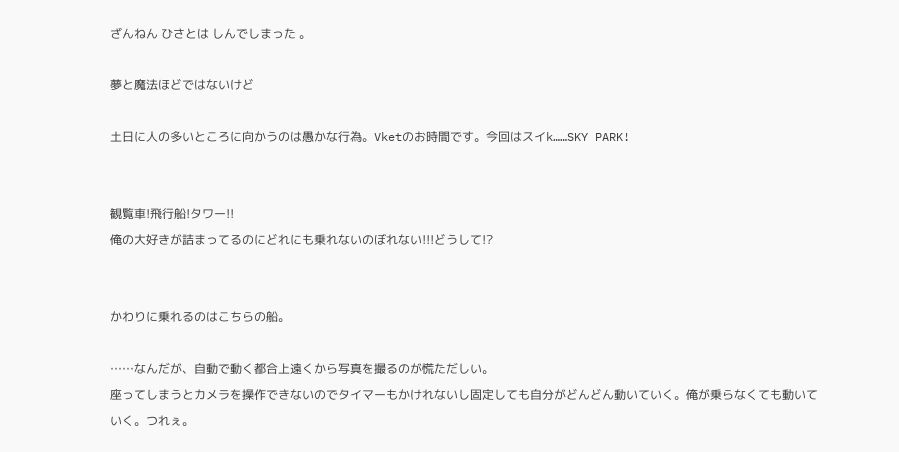ざんねん ひさとは しんでしまった 。

夢と魔法ほどではないけど

土日に人の多いところに向かうのは愚かな行為。Vketのお時間です。今回はスイk……SKY PARK!


観覧車!飛行船!タワー!!
俺の大好きが詰まってるのにどれにも乗れないのぼれない!!!どうして!?


かわりに乗れるのはこちらの船。

……なんだが、自動で動く都合上遠くから写真を撮るのが慌ただしい。
座ってしまうとカメラを操作できないのでタイマーもかけれないし固定しても自分がどんどん動いていく。俺が乗らなくても動いていく。つれぇ。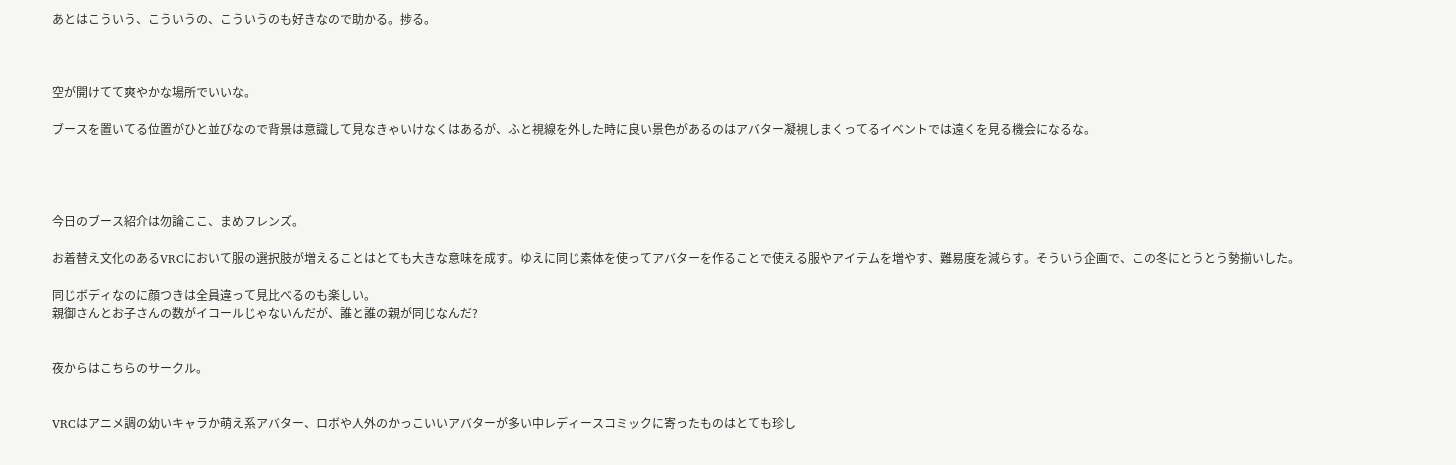あとはこういう、こういうの、こういうのも好きなので助かる。捗る。



空が開けてて爽やかな場所でいいな。

ブースを置いてる位置がひと並びなので背景は意識して見なきゃいけなくはあるが、ふと視線を外した時に良い景色があるのはアバター凝視しまくってるイベントでは遠くを見る機会になるな。




今日のブース紹介は勿論ここ、まめフレンズ。

お着替え文化のあるVRCにおいて服の選択肢が増えることはとても大きな意味を成す。ゆえに同じ素体を使ってアバターを作ることで使える服やアイテムを増やす、難易度を減らす。そういう企画で、この冬にとうとう勢揃いした。

同じボディなのに顔つきは全員違って見比べるのも楽しい。
親御さんとお子さんの数がイコールじゃないんだが、誰と誰の親が同じなんだ?


夜からはこちらのサークル。


VRCはアニメ調の幼いキャラか萌え系アバター、ロボや人外のかっこいいアバターが多い中レディースコミックに寄ったものはとても珍し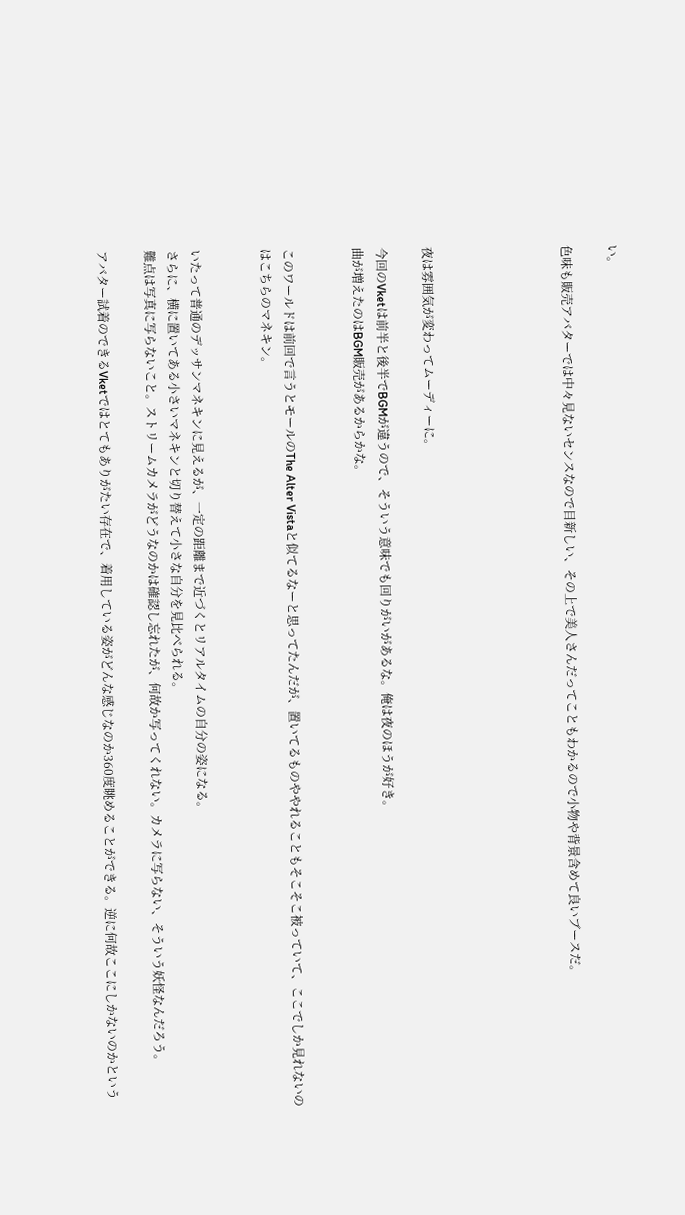い。

色味も販売アバターでは中々見ないセンスなので目新しい、その上で美人さんだってこともわかるので小物や背景含めて良いブースだ。





夜は雰囲気が変わってムーディーに。

今回のVketは前半と後半でBGMが違うので、そういう意味でも回りがいがあるな。俺は夜のほうが好き。
曲が増えたのはBGM販売があるからかな。


このワールドは前回で言うとモールのThe Alter Vistaと似てるなーと思ってたんだが、置いてるものややれることもそこそこ被っていて、ここでしか見れないのはこちらのマネキン。


いたって普通のデッサンマネキンに見えるが、一定の距離まで近づくとリアルタイムの自分の姿になる。
さらに、横に置いてある小さいマネキンと切り替えて小さな自分を見比べられる。
難点は写真に写らないこと。ストリームカメラがどうなのかは確認し忘れたが、何故か写ってくれない。カメラに写らない、そういう妖怪なんだろう。

アバター試着のできるVketではとてもありがたい存在で、着用している姿がどんな感じなのか360度眺めることができる。逆に何故ここにしかないのかという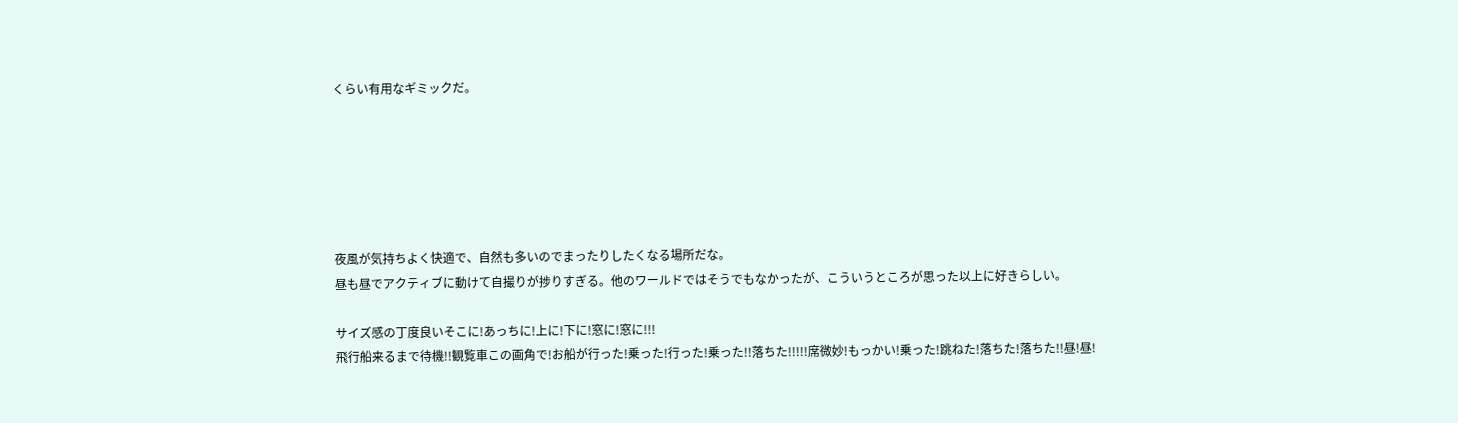くらい有用なギミックだ。






夜風が気持ちよく快適で、自然も多いのでまったりしたくなる場所だな。
昼も昼でアクティブに動けて自撮りが捗りすぎる。他のワールドではそうでもなかったが、こういうところが思った以上に好きらしい。

サイズ感の丁度良いそこに!あっちに!上に!下に!窓に!窓に!!!
飛行船来るまで待機!!観覧車この画角で!お船が行った!乗った!行った!乗った!!落ちた!!!!!席微妙!もっかい!乗った!跳ねた!落ちた!落ちた!!昼!昼!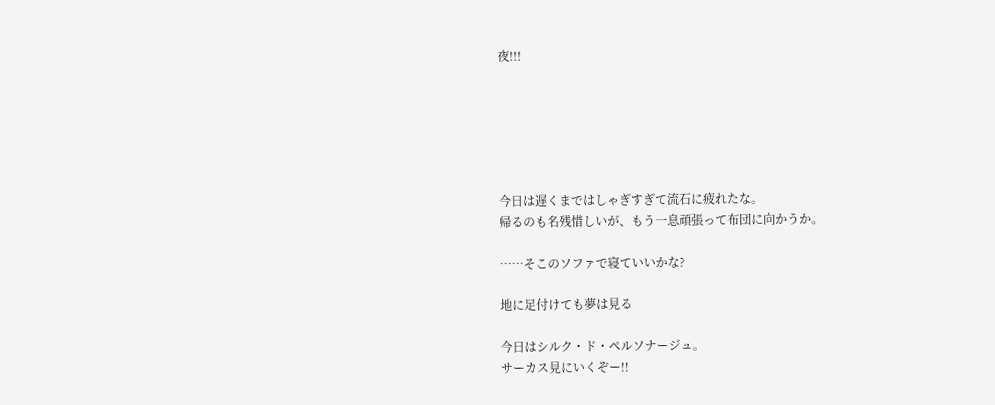夜!!!






今日は遅くまではしゃぎすぎて流石に疲れたな。
帰るのも名残惜しいが、もう一息頑張って布団に向かうか。

……そこのソファで寝ていいかな?

地に足付けても夢は見る

今日はシルク・ド・ペルソナージュ。
サーカス見にいくぞー!!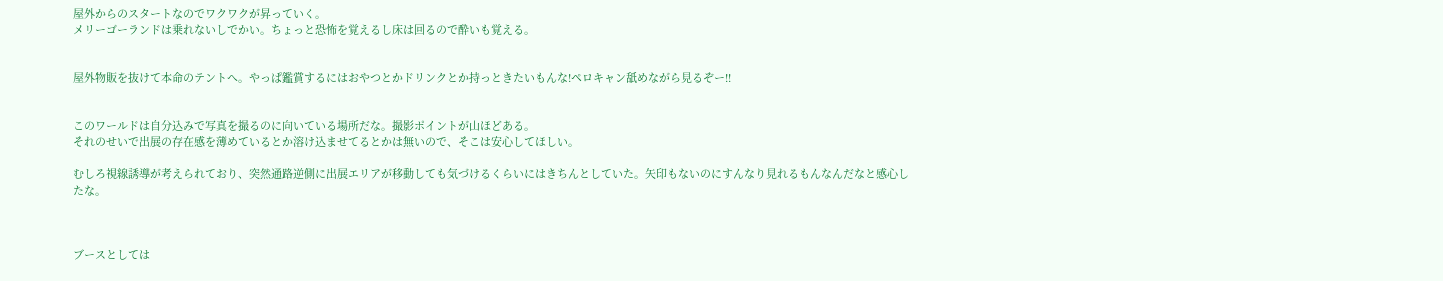屋外からのスタートなのでワクワクが昇っていく。
メリーゴーランドは乗れないしでかい。ちょっと恐怖を覚えるし床は回るので酔いも覚える。


屋外物販を抜けて本命のテントへ。やっぱ鑑賞するにはおやつとかドリンクとか持っときたいもんな!ペロキャン舐めながら見るぞー!!


このワールドは自分込みで写真を撮るのに向いている場所だな。撮影ポイントが山ほどある。
それのせいで出展の存在感を薄めているとか溶け込ませてるとかは無いので、そこは安心してほしい。

むしろ視線誘導が考えられており、突然通路逆側に出展エリアが移動しても気づけるくらいにはきちんとしていた。矢印もないのにすんなり見れるもんなんだなと感心したな。



ブースとしては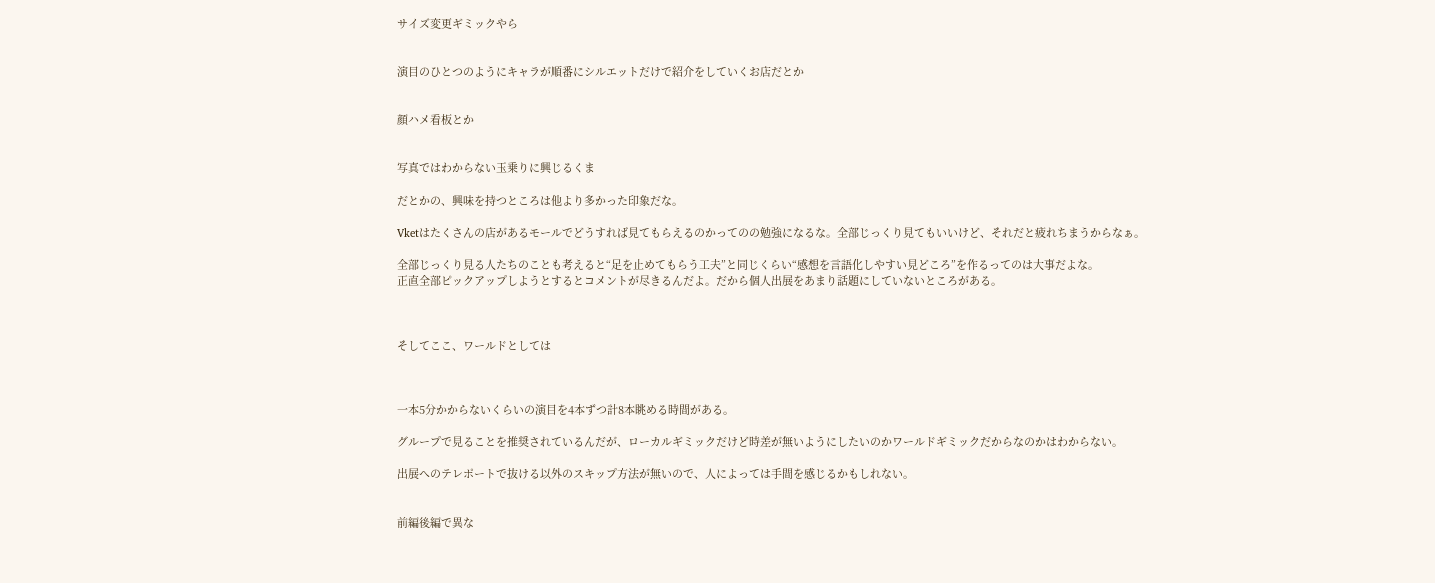サイズ変更ギミックやら


演目のひとつのようにキャラが順番にシルエットだけで紹介をしていくお店だとか


顔ハメ看板とか


写真ではわからない玉乗りに興じるくま

だとかの、興味を持つところは他より多かった印象だな。

Vketはたくさんの店があるモールでどうすれば見てもらえるのかってのの勉強になるな。全部じっくり見てもいいけど、それだと疲れちまうからなぁ。

全部じっくり見る人たちのことも考えると“足を止めてもらう工夫”と同じくらい“感想を言語化しやすい見どころ”を作るってのは大事だよな。
正直全部ピックアップしようとするとコメントが尽きるんだよ。だから個人出展をあまり話題にしていないところがある。



そしてここ、ワールドとしては



一本5分かからないくらいの演目を4本ずつ計8本眺める時間がある。

グループで見ることを推奨されているんだが、ローカルギミックだけど時差が無いようにしたいのかワールドギミックだからなのかはわからない。

出展へのテレポートで抜ける以外のスキップ方法が無いので、人によっては手間を感じるかもしれない。


前編後編で異な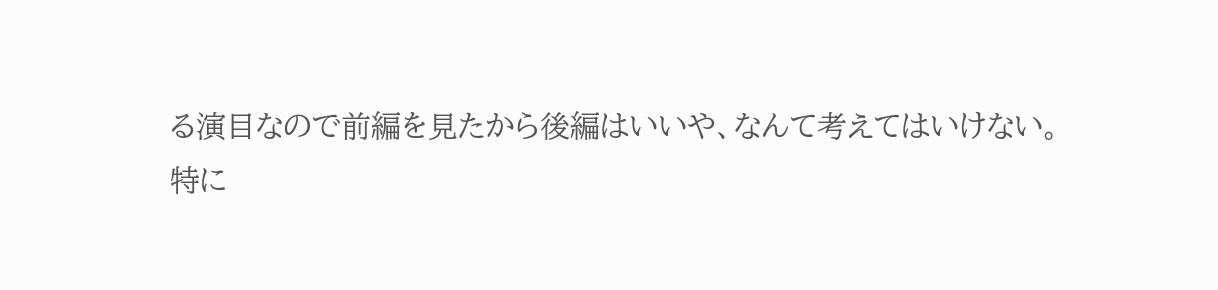る演目なので前編を見たから後編はいいや、なんて考えてはいけない。
特に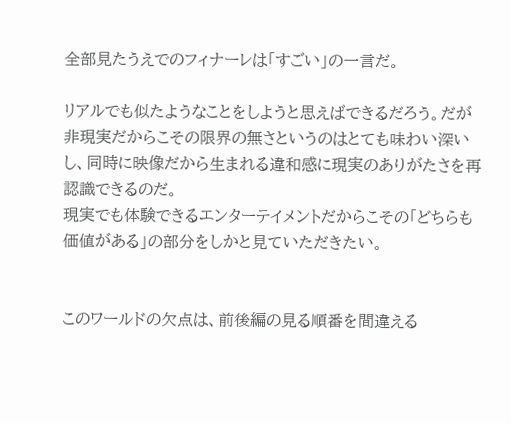全部見たうえでのフィナーレは「すごい」の一言だ。

リアルでも似たようなことをしようと思えばできるだろう。だが非現実だからこその限界の無さというのはとても味わい深いし、同時に映像だから生まれる違和感に現実のありがたさを再認識できるのだ。
現実でも体験できるエンターテイメントだからこその「どちらも価値がある」の部分をしかと見ていただきたい。


このワールドの欠点は、前後編の見る順番を間違える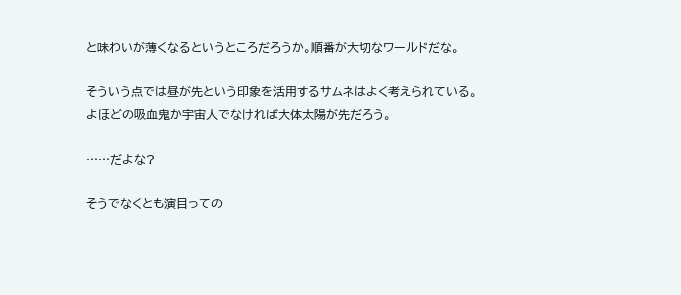と味わいが薄くなるというところだろうか。順番が大切なワールドだな。

そういう点では昼が先という印象を活用するサムネはよく考えられている。
よほどの吸血鬼か宇宙人でなければ大体太陽が先だろう。

……だよな?

そうでなくとも演目っての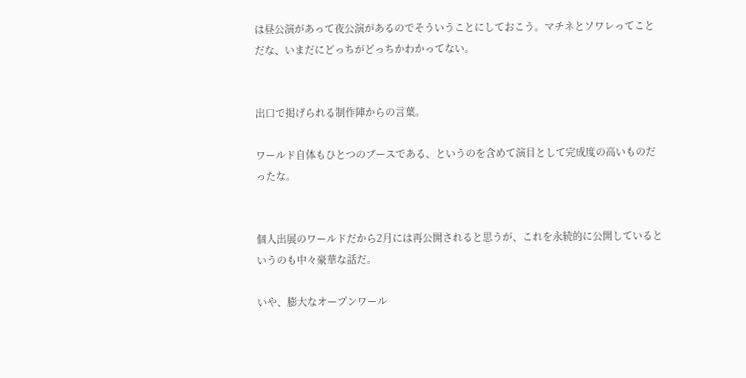は昼公演があって夜公演があるのでそういうことにしておこう。マチネとソワレってことだな、いまだにどっちがどっちかわかってない。


出口で掲げられる制作陣からの言葉。

ワールド自体もひとつのブースである、というのを含めて演目として完成度の高いものだったな。


個人出展のワールドだから2月には再公開されると思うが、これを永続的に公開しているというのも中々豪華な話だ。

いや、膨大なオープンワール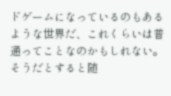ドゲームになっているのもあるような世界だ、これくらいは普通ってことなのかもしれない。そうだとすると随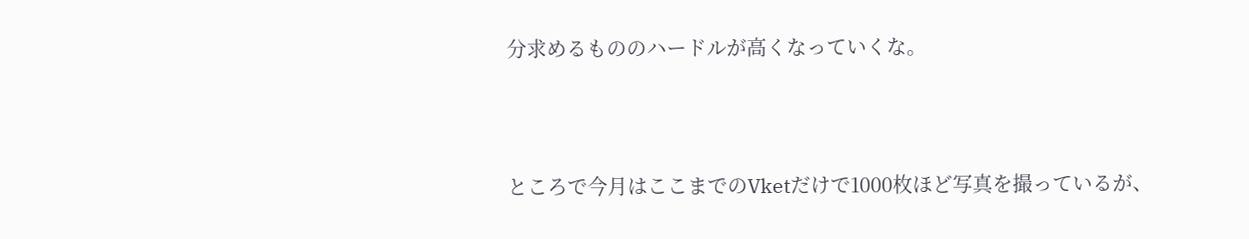分求めるもののハードルが高くなっていくな。





ところで今月はここまでのVketだけで1000枚ほど写真を撮っているが、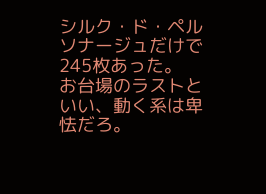シルク・ド・ペルソナージュだけで245枚あった。
お台場のラストといい、動く系は卑怯だろ。